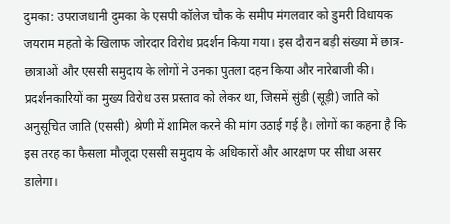दुमका: उपराजधानी दुमका के एसपी कॉलेज चौक के समीप मंगलवार को डुमरी विधायक जयराम महतो के खिलाफ जोरदार विरोध प्रदर्शन किया गया। इस दौरान बड़ी संख्या में छात्र-छात्राओं और एससी समुदाय के लोगों ने उनका पुतला दहन किया और नारेबाजी की।
प्रदर्शनकारियों का मुख्य विरोध उस प्रस्ताव को लेकर था, जिसमें सुंडी (सूड़ी) जाति को अनुसूचित जाति (एससी) श्रेणी में शामिल करने की मांग उठाई गई है। लोगों का कहना है कि इस तरह का फैसला मौजूदा एससी समुदाय के अधिकारों और आरक्षण पर सीधा असर डालेगा।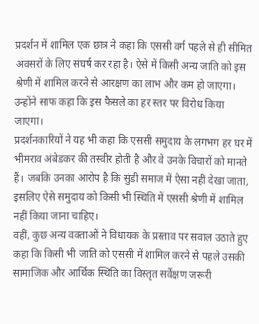प्रदर्शन में शामिल एक छात्र ने कहा कि एससी वर्ग पहले से ही सीमित अवसरों के लिए संघर्ष कर रहा है। ऐसे में किसी अन्य जाति को इस श्रेणी में शामिल करने से आरक्षण का लाभ और कम हो जाएगा। उन्होंने साफ कहा कि इस फैसले का हर स्तर पर विरोध किया जाएगा।
प्रदर्शनकारियों ने यह भी कहा कि एससी समुदाय के लगभग हर घर में भीमराव अंबेडकर की तस्वीर होती है और वे उनके विचारों को मानते हैं। जबकि उनका आरोप है कि सुंडी समाज में ऐसा नहीं देखा जाता, इसलिए ऐसे समुदाय को किसी भी स्थिति में एससी श्रेणी में शामिल नहीं किया जाना चाहिए।
वहीं, कुछ अन्य वक्ताओं ने विधायक के प्रस्ताव पर सवाल उठाते हुए कहा कि किसी भी जाति को एससी में शामिल करने से पहले उसकी सामाजिक और आर्थिक स्थिति का विस्तृत सर्वेक्षण जरूरी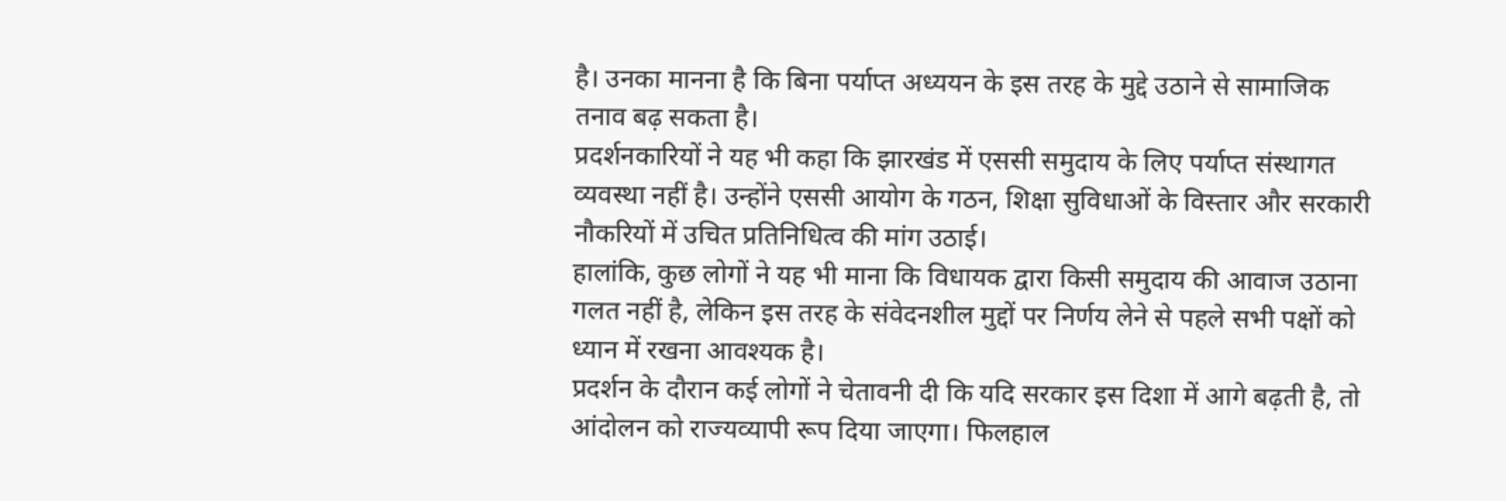है। उनका मानना है कि बिना पर्याप्त अध्ययन के इस तरह के मुद्दे उठाने से सामाजिक तनाव बढ़ सकता है।
प्रदर्शनकारियों ने यह भी कहा कि झारखंड में एससी समुदाय के लिए पर्याप्त संस्थागत व्यवस्था नहीं है। उन्होंने एससी आयोग के गठन, शिक्षा सुविधाओं के विस्तार और सरकारी नौकरियों में उचित प्रतिनिधित्व की मांग उठाई।
हालांकि, कुछ लोगों ने यह भी माना कि विधायक द्वारा किसी समुदाय की आवाज उठाना गलत नहीं है, लेकिन इस तरह के संवेदनशील मुद्दों पर निर्णय लेने से पहले सभी पक्षों को ध्यान में रखना आवश्यक है।
प्रदर्शन के दौरान कई लोगों ने चेतावनी दी कि यदि सरकार इस दिशा में आगे बढ़ती है, तो आंदोलन को राज्यव्यापी रूप दिया जाएगा। फिलहाल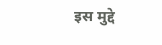इस मुद्दे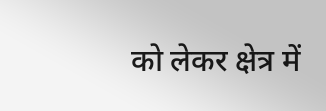को लेकर क्षेत्र में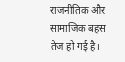राजनीतिक और सामाजिक बहस तेज हो गई है।